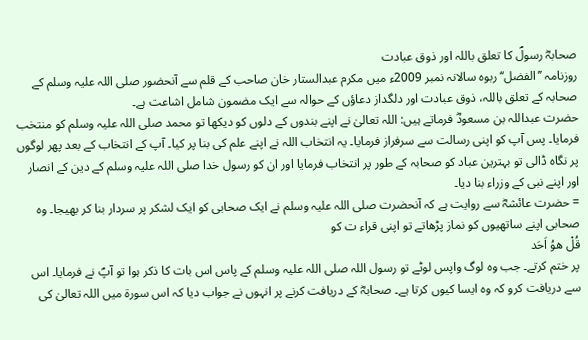صحابہؓ رسولؐ کا تعلق باللہ اور ذوق عبادت
روزنامہ ’’الفضل‘‘ ربوہ سالانہ نمبر 2009ء میں مکرم عبدالستار خان صاحب کے قلم سے آنحضور صلی اللہ علیہ وسلم کے صحابہ کے تعلق باللہ، ذوق عبادت اور دلگداز دعاؤں کے حوالہ سے ایک مضمون شامل اشاعت ہے۔
حضرت عبداللہ بن مسعودؓ فرماتے ہیں: اللہ تعالیٰ نے اپنے بندوں کے دلوں کو دیکھا تو محمد صلی اللہ علیہ وسلم کو منتخب فرمایا۔ پس آپ کو اپنی رسالت سے سرفراز فرمایا۔ یہ انتخاب اللہ نے اپنے علم کی بنا پر کیا۔ آپ کے انتخاب کے بعد پھر لوگوں پر نگاہ ڈالی تو بہترین عباد کو صحابہ کے طور پر انتخاب فرمایا اور ان کو رسول خدا صلی اللہ علیہ وسلم کے دین کے انصار اور اپنے نبی کے وزراء بنا دیا۔
= حضرت عائشہؓ سے روایت ہے کہ آنحضرت صلی اللہ علیہ وسلم نے ایک صحابی کو ایک لشکر پر سردار بنا کر بھیجا۔ وہ صحابی اپنے ساتھیوں کو نماز پڑھاتے تو اپنی قراء ت کو
قُلْ ھوُ اَحَد
پر ختم کرتے۔ جب وہ لوگ واپس لوٹے تو رسول اللہ صلی اللہ علیہ وسلم کے پاس اس بات کا ذکر ہوا تو آپؐ نے فرمایا۔ اس سے دریافت کرو کہ وہ ایسا کیوں کرتا ہے۔ صحابہؓ کے دریافت کرنے پر انہوں نے جواب دیا کہ اس سورۃ میں اللہ تعالیٰ کی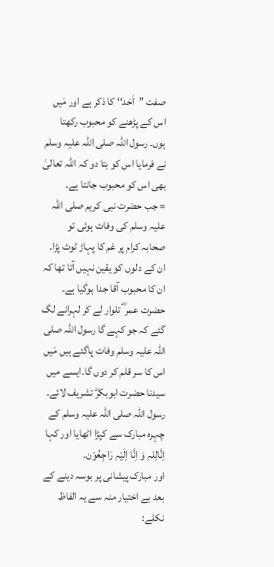صفت ’’اَحَد‘‘ کا ذکر ہے اور مَیں اس کے پڑھنے کو محبوب رکھتا ہوں۔ رسول اللہ صلی اللہ علیہ وسلم نے فرمایا اس کو بتا دو کہ اللہ تعالیٰ بھی اس کو محبوب جانتا ہے۔
= جب حضرت نبی کریم صلی اللہ علیہ وسلم کی وفات ہوئی تو صحابہ کرام پر غم کا پہاڑ ٹوٹ پڑا۔ ان کے دلوں کو یقین نہیں آتا تھا کہ ان کا محبوب آقا جدا ہوگیا ہے۔ حضرت عمر ؓ تلوار لے کر لہرانے لگ گئے کہ جو کہے گا رسول اللہ صلی اللہ علیہ وسلم وفات پاگئے ہیں مَیں اس کا سر قلم کر دوں گا۔ایسے میں سیدنا حضرت ابوبکرؓ تشریف لائے۔ رسول اللہ صلی اللہ علیہ وسلم کے چہرہ مبارک سے کپڑا اٹھایا اور کہا
اِنَّالِلہِ وَ اِنَّا اِلَیْہِ رَاجِعُوْن۔
اور مبارک پیشانی پر بوسہ دینے کے بعد بے اختیار منہ سے یہ الفاظ نکلے: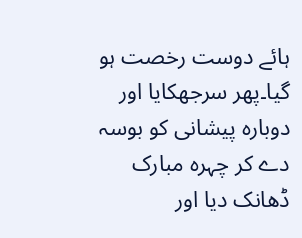ہائے دوست رخصت ہو گیا۔پھر سرجھکایا اور دوبارہ پیشانی کو بوسہ دے کر چہرہ مبارک ڈھانک دیا اور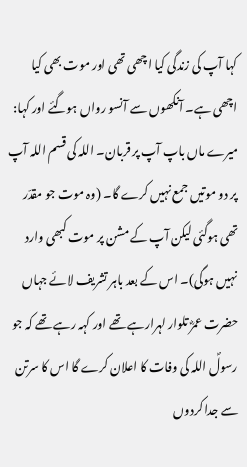کہا آپ کی زندگی کیا اچھی تھی اور موت بھی کیا اچھی ہے۔ آنکھوں سے آنسو رواں ہوگئے اور کہا: میرے ماں باپ آپ پر قربان۔ اللہ کی قسم اللہ آپ پر دو موتیں جمع نہیں کرے گا۔ (وہ موت جو مقدّر تھی ہوگئی لیکن آپ کے مشن پر موت کبھی وارد نہیں ہوگی)۔ اس کے بعد باہر تشریف لائے جہاں حضرت عمرؓ تلوار لہرارہے تھے اور کہہ رہے تھے کہ جو رسولؐ اللہ کی وفات کا اعلان کرے گا اس کا سرتن سے جدا کردوں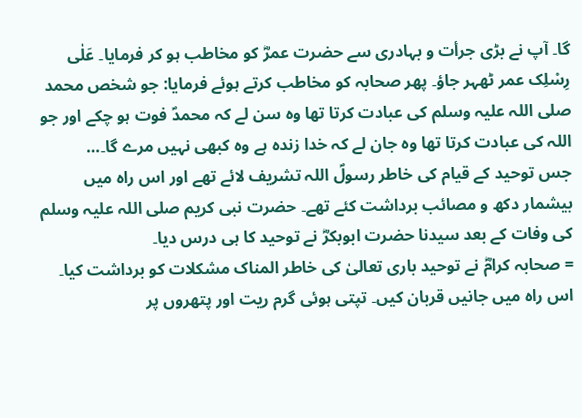گا۔ آپ نے بڑی جرأت و بہادری سے حضرت عمرؓ کو مخاطب ہو کر فرمایا۔ عَلٰی رِسْلِک عمر ٹھہر جاؤ۔ پھر صحابہ کو مخاطب کرتے ہوئے فرمایا: جو شخص محمد صلی اللہ علیہ وسلم کی عبادت کرتا تھا وہ سن لے کہ محمدؐ فوت ہو چکے اور جو اللہ کی عبادت کرتا تھا وہ جان لے کہ خدا زندہ ہے وہ کبھی نہیں مرے گا۔…
جس توحید کے قیام کی خاطر رسولؐ اللہ تشریف لائے تھے اور اس راہ میں بیشمار دکھ و مصائب برداشت کئے تھے۔ حضرت نبی کریم صلی اللہ علیہ وسلم کی وفات کے بعد سیدنا حضرت ابوبکرؓ نے توحید کا ہی درس دیا۔
= صحابہ کرامؓ نے توحید باری تعالیٰ کی خاطر المناک مشکلات کو برداشت کیا۔ اس راہ میں جانیں قربان کیں۔ تپتی ہوئی گرم ریت اور پتھروں پر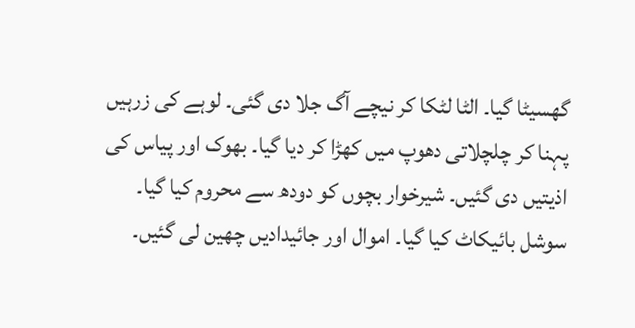گھسیٹا گیا۔ الٹا لٹکا کر نیچے آگ جلا دی گئی۔ لوہے کی زرہیں پہنا کر چلچلاتی دھوپ میں کھڑا کر دیا گیا۔ بھوک اور پیاس کی اذیتیں دی گئیں۔ شیرخوار بچوں کو دودھ سے محروم کیا گیا۔ سوشل بائیکاٹ کیا گیا۔ اموال اور جائیدادیں چھین لی گئیں۔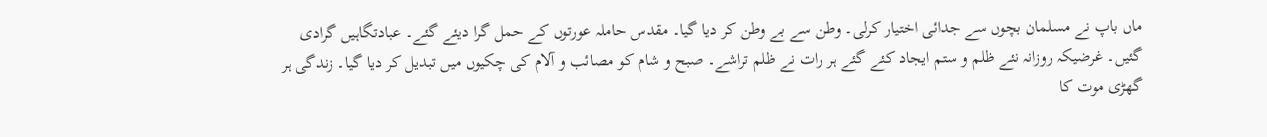ماں باپ نے مسلمان بچوں سے جدائی اختیار کرلی۔ وطن سے بے وطن کر دیا گیا۔ مقدس حاملہ عورتوں کے حمل گرا دیئے گئے۔ عبادتگاہیں گرادی گئیں۔ غرضیکہ روزانہ نئے ظلم و ستم ایجاد کئے گئے ہر رات نے ظلم تراشے۔ صبح و شام کو مصائب و آلام کی چکیوں میں تبدیل کر دیا گیا۔ زندگی ہر گھڑی موت کا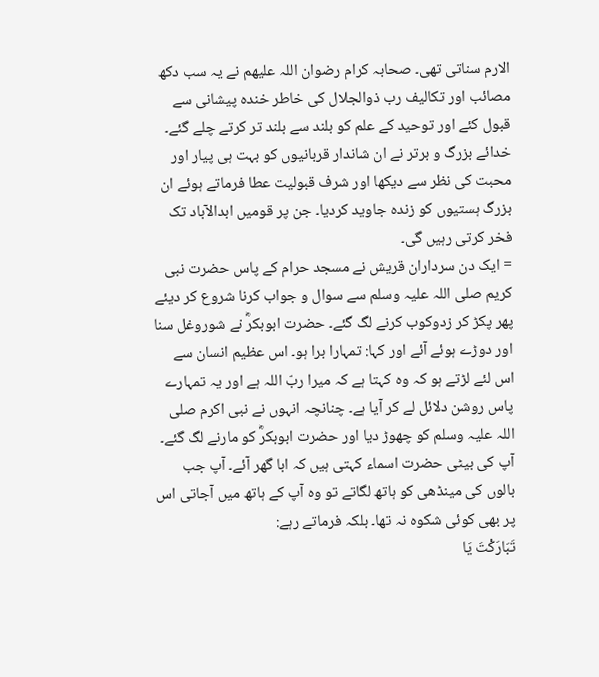الارم سناتی تھی۔ صحابہ کرام رضوان اللہ علیھم نے یہ سب دکھ مصائب اور تکالیف رب ذوالجلال کی خاطر خندہ پیشانی سے قبول کئے اور توحید کے علم کو بلند سے بلند تر کرتے چلے گئے۔ خدائے بزرگ و برتر نے ان شاندار قربانیوں کو بہت ہی پیار اور محبت کی نظر سے دیکھا اور شرف قبولیت عطا فرماتے ہوئے ان بزرگ ہستیوں کو زندہ جاوید کردیا۔ جن پر قومیں ابدالآباد تک فخر کرتی رہیں گی۔
= ایک دن سرداران قریش نے مسجد حرام کے پاس حضرت نبی کریم صلی اللہ علیہ وسلم سے سوال و جواب کرنا شروع کر دیئے پھر پکڑ کر زدوکوب کرنے لگ گئے۔ حضرت ابوبکرؓ نے شوروغل سنا اور دوڑے ہوئے آئے اور کہا: تمہارا برا ہو۔ اس عظیم انسان سے اس لئے لڑتے ہو کہ وہ کہتا ہے کہ میرا ربّ اللہ ہے اور یہ تمہارے پاس روشن دلائل لے کر آیا ہے۔ چنانچہ انہوں نے نبی اکرم صلی اللہ علیہ وسلم کو چھوڑ دیا اور حضرت ابوبکرؓ کو مارنے لگ گئے۔ آپ کی بیٹی حضرت اسماء کہتی ہیں کہ ابا گھر آئے۔ آپ جب بالوں کی مینڈھی کو ہاتھ لگاتے تو وہ آپ کے ہاتھ میں آجاتی اس پر بھی کوئی شکوہ نہ تھا۔ بلکہ فرماتے رہے:
تَبَارَکْتَ یَا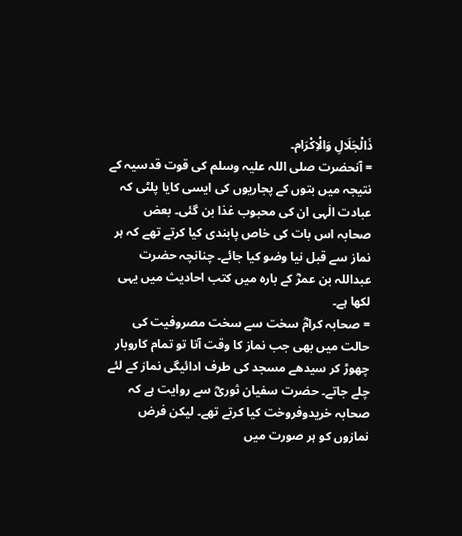ذَالْجَلَالِ وَالْاِکْرَام۔
= آنحضرت صلی اللہ علیہ وسلم کی قوت قدسیہ کے نتیجہ میں بتوں کے پجاریوں کی ایسی کایا پلٹی کہ عبادت الٰہی ان کی محبوب غذا بن گئی۔ بعض صحابہ اس بات کی خاص پابندی کیا کرتے تھے کہ ہر نماز سے قبل نیا وضو کیا جائے۔ چنانچہ حضرت عبداللہ بن عمرؓ کے بارہ میں کتب احادیث میں یہی لکھا ہے۔
= صحابہ کرامؓ سخت سے سخت مصروفیت کی حالت میں بھی جب نماز کا وقت آتا تو تمام کاروبار چھوڑ کر سیدھے مسجد کی طرف ادائیگی نماز کے لئے چلے جاتے۔ حضرت سفیان ثوریؓ سے روایت ہے کہ صحابہ خریدوفروخت کیا کرتے تھے۔ لیکن فرض نمازوں کو ہر صورت میں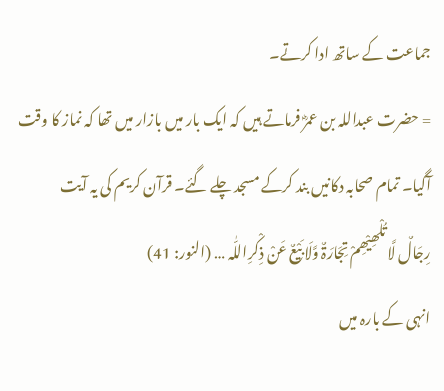جماعت کے ساتھ ادا کرتے۔
= حضرت عبداللہ بن عمرؓ فرماتے ہیں کہ ایک بار میں بازار میں تھا کہ نماز کا وقت آگیا۔ تمام صحابہ دکانیں بند کرکے مسجد چلے گئے۔ قرآن کریم کی یہ آیت
رِجَالٌ لَّا تُلْھِیْھِمْ تِجَارَۃٌ وَّلَا بَیْعٌ عَنْ ذِکْرِاللّٰہ … (النور: 41)
انہی کے بارہ میں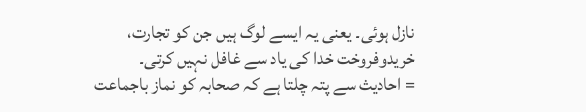نازل ہوئی۔ یعنی یہ ایسے لوگ ہیں جن کو تجارت، خریدوفروخت خدا کی یاد سے غافل نہیں کرتی۔
= احادیث سے پتہ چلتا ہے کہ صحابہ کو نماز باجماعت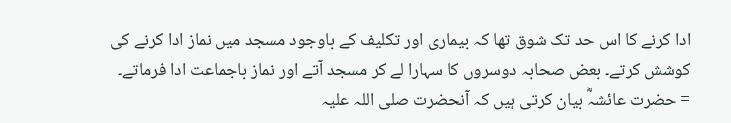ادا کرنے کا اس حد تک شوق تھا کہ بیماری اور تکلیف کے باوجود مسجد میں نماز ادا کرنے کی کوشش کرتے۔ بعض صحابہ دوسروں کا سہارا لے کر مسجد آتے اور نماز باجماعت ادا فرماتے۔
= حضرت عائشہؓ بیان کرتی ہیں کہ آنحضرت صلی اللہ علیہ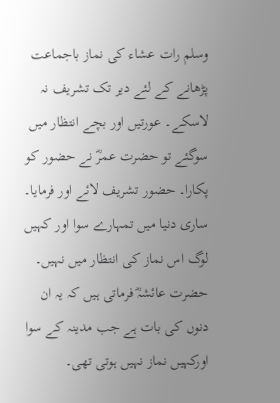وسلم رات عشاء کی نماز باجماعت پڑھانے کے لئے دیر تک تشریف نہ لاسکے۔ عورتیں اور بچے انتظار میں سوگئے تو حضرت عمرؓ نے حضور کو پکارا۔ حضور تشریف لائے اور فرمایا۔ ساری دنیا میں تمہارے سوا اور کہیں لوگ اس نماز کی انتظار میں نہیں۔
حضرت عائشہؓ فرماتی ہیں کہ یہ ان دنوں کی بات ہے جب مدینہ کے سوا اورکہیں نماز نہیں ہوتی تھی۔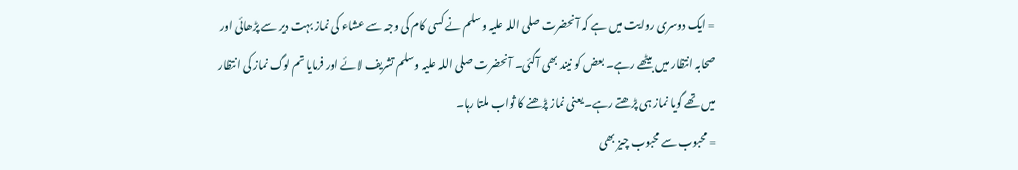= ایک دوسری روایت میں ہے کہ آنحضرت صلی اللہ علیہ وسلم نے کسی کام کی وجہ سے عشاء کی نماز بہت دیر سے پڑھائی اور صحابہ انتظار میں بیٹھے رہے۔ بعض کو نیند بھی آگئی۔ آنحضرت صلی اللہ علیہ وسلم تشریف لائے اور فرمایا تم لوگ نماز کی انتظار میں تھے گویا نماز ہی پڑھتے رہے۔ یعنی نماز پڑھنے کا ثواب ملتا رہا۔
= محبوب سے محبوب چیز بھی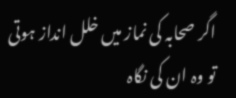اگر صحابہ کی نماز میں خلل انداز ہوتی تو وہ ان کی نگاہ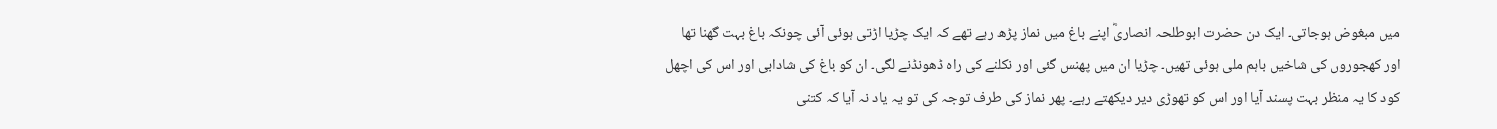میں مبغوض ہوجاتی۔ ایک دن حضرت ابوطلحہ انصاریؓ اپنے باغ میں نماز پڑھ رہے تھے کہ ایک چڑیا اڑتی ہوئی آئی چونکہ باغ بہت گھنا تھا اور کھجوروں کی شاخیں باہم ملی ہوئی تھیں۔ چڑیا ان میں پھنس گئی اور نکلنے کی راہ ڈھونڈنے لگی۔ ان کو باغ کی شادابی اور اس کی اچھل کود کا یہ منظر بہت پسند آیا اور اس کو تھوڑی دیر دیکھتے رہے۔ پھر نماز کی طرف توجہ کی تو یہ یاد نہ آیا کہ کتنی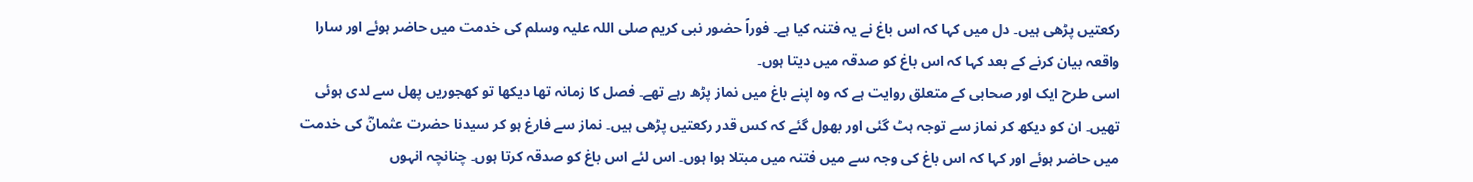رکعتیں پڑھی ہیں۔ دل میں کہا کہ اس باغ نے یہ فتنہ کیا ہے۔ فوراً حضور نبی کریم صلی اللہ علیہ وسلم کی خدمت میں حاضر ہوئے اور سارا واقعہ بیان کرنے کے بعد کہا کہ اس باغ کو صدقہ میں دیتا ہوں۔
اسی طرح ایک اور صحابی کے متعلق روایت ہے کہ وہ اپنے باغ میں نماز پڑھ رہے تھے۔ فصل کا زمانہ تھا دیکھا تو کھجوریں پھل سے لدی ہوئی تھیں۔ ان کو دیکھ کر نماز سے توجہ ہٹ گئی اور بھول گئے کہ کس قدر رکعتیں پڑھی ہیں۔ نماز سے فارغ ہو کر سیدنا حضرت عثمانؓ کی خدمت میں حاضر ہوئے اور کہا کہ اس باغ کی وجہ سے میں فتنہ میں مبتلا ہوا ہوں۔ اس لئے اس باغ کو صدقہ کرتا ہوں۔ چنانچہ انہوں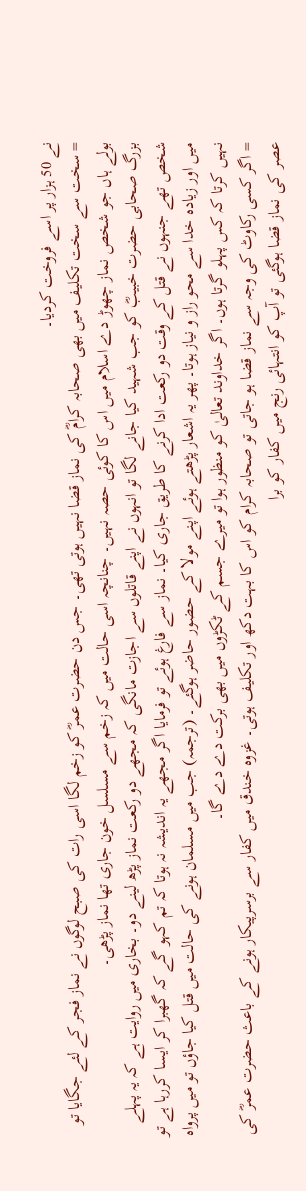نے 50 ہزار پر اسے فروخت کردیا۔
= سخت سے سخت تکلیف میں بھی صحابہ کرامؓ کی نماز قضا نہیں ہوتی تھی۔ جس دن حضرت عمرؓ کو زخم لگا اسی رات کی صبح لوگوں نے نماز فجر کے لئے جگایا تو بولے ہاں جو شخص نماز چھوڑ دے اسلام میں اس کا کوئی حصہ نہیں۔ چنانچہ اسی حالت میں کہ زخم سے مسلسل خون جاری تھا نماز پڑھی۔
بزرگ صحابی حضرت خبیبؓ کو جب شہید کیا جانے لگا تو انہوں نے اپنے قاتلوں سے اجازت مانگی کہ مجھے دو رکعت نماز پڑھ لینے دو۔ بخاری میں روایت ہے کہ یہ پہلے شخص تھے جنہوں نے قتل کے وقت دو رکعت ادا کرنے کا طریق جاری کیا۔ نماز سے فارغ ہوئے تو فرمایا اگر مجھے یہ اندیشہ نہ ہوتا کہ تم کہو گے کہ گھبرا کر ایسا کررہا ہے تو میں اور زیادہ خدا سے محو راز و نیاز ہوتا۔ پھر یہ اشعار پڑھتے ہوئے اپنے مولا کے حضور حاضر ہوگئے۔ (ترجمہ) جب میں مسلمان ہونے کی حالت میں قتل کیا جاؤں تو میں پرواہ نہیں کرتا کہ کس پہلو گرتا ہوں۔ اگر خداوند تعالیٰ کو منظور ہوا تو میرے جسم کے ٹکڑوں میں بھی برکت دے دے گا۔
= اگر کسی رکاوٹ کی وجہ سے نماز قضا ہو جاتی تو صحابہ کرام کو اس کا بہت دکھ اور تکلیف ہوتی۔ غزوہ خندق میں کفار سے برسرپیکار ہونے کے باعث حضرت عمرؓ کی عصر کی نماز قضا ہوگئی تو آپ کو انتہائی رنج میں کفار کو برا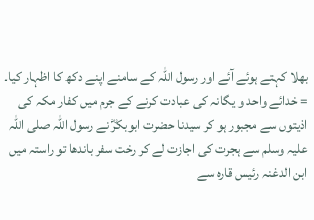بھلا کہتے ہوئے آئے اور رسول اللہ کے سامنے اپنے دکھ کا اظہار کیا۔
= خدائے واحد و یگانہ کی عبادت کرنے کے جرم میں کفار مکہ کی اذیتوں سے مجبور ہو کر سیدنا حضرت ابوبکرؓ نے رسول اللہ صلی اللہ علیہ وسلم سے ہجرت کی اجازت لے کر رخت سفر باندھا تو راستہ میں ابن الدغنہ رئیس قارہ سے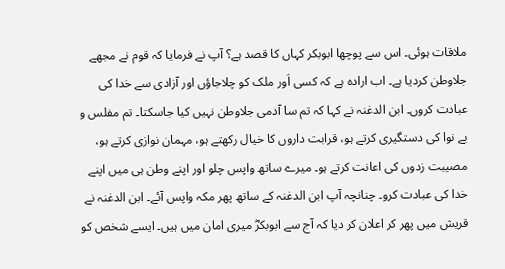ملاقات ہوئی۔ اس سے پوچھا ابوبکر کہاں کا قصد ہے؟ آپ نے فرمایا کہ قوم نے مجھے جلاوطن کردیا ہے۔ اب ارادہ ہے کہ کسی اَور ملک کو چلاجاؤں اور آزادی سے خدا کی عبادت کروں۔ ابن الدغنہ نے کہا کہ تم سا آدمی جلاوطن نہیں کیا جاسکتا۔ تم مفلس و بے نوا کی دستگیری کرتے ہو، قرابت داروں کا خیال رکھتے ہو، مہمان نوازی کرتے ہو، مصیبت زدوں کی اعانت کرتے ہو۔ میرے ساتھ واپس چلو اور اپنے وطن ہی میں اپنے خدا کی عبادت کرو۔ چنانچہ آپ ابن الدغنہ کے ساتھ پھر مکہ واپس آئے۔ ابن الدغنہ نے قریش میں پھر کر اعلان کر دیا کہ آج سے ابوبکرؓ میری امان میں ہیں۔ ایسے شخص کو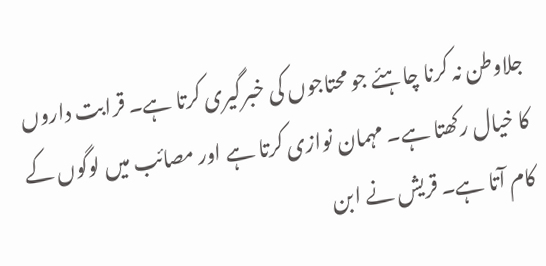جلاوطن نہ کرنا چاہئے جو محتاجوں کی خبرگیری کرتا ہے۔ قرابت داروں کا خیال رکھتا ہے۔ مہمان نوازی کرتا ہے اور مصائب میں لوگوں کے کام آتا ہے۔ قریش نے ابن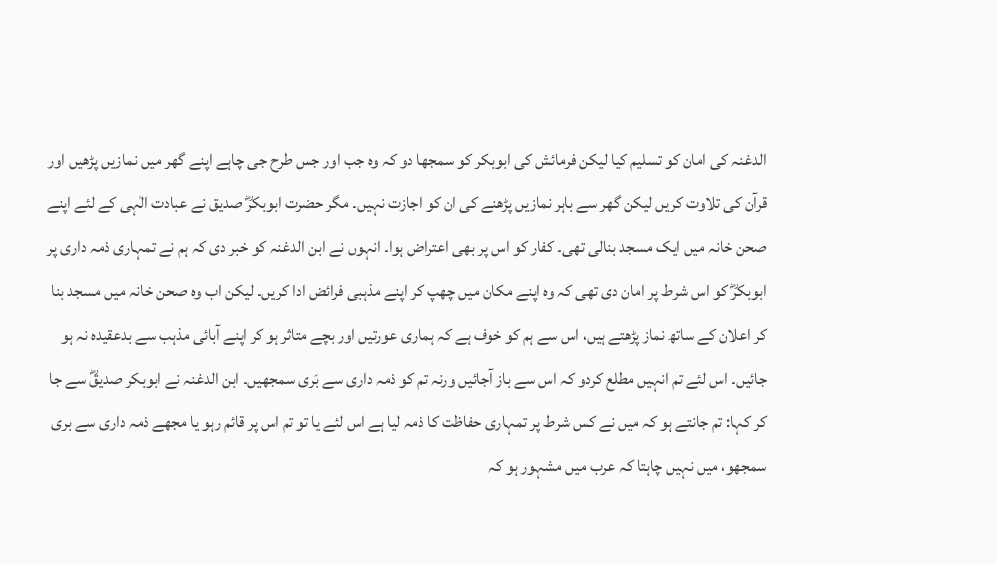الدغنہ کی امان کو تسلیم کیا لیکن فرمائش کی ابوبکر کو سمجھا دو کہ وہ جب اور جس طرح جی چاہے اپنے گھر میں نمازیں پڑھیں اور قرآن کی تلاوت کریں لیکن گھر سے باہر نمازیں پڑھنے کی ان کو اجازت نہیں۔ مگر حضرت ابوبکرؓ صدیق نے عبادت الٰہی کے لئے اپنے صحن خانہ میں ایک مسجد بنالی تھی۔ کفار کو اس پر بھی اعتراض ہوا۔ انہوں نے ابن الدغنہ کو خبر دی کہ ہم نے تمہاری ذمہ داری پر ابوبکرؓ کو اس شرط پر امان دی تھی کہ وہ اپنے مکان میں چھپ کر اپنے مذہبی فرائض ادا کریں۔ لیکن اب وہ صحن خانہ میں مسجد بنا کر اعلان کے ساتھ نماز پڑھتے ہیں، اس سے ہم کو خوف ہے کہ ہماری عورتیں اور بچے متاثر ہو کر اپنے آبائی مذہب سے بدعقیدہ نہ ہو جائیں۔ اس لئے تم انہیں مطلع کردو کہ اس سے باز آجائیں ورنہ تم کو ذمہ داری سے بَری سمجھیں۔ ابن الدغنہ نے ابوبکر صدیقؓ سے جا کر کہا: تم جانتے ہو کہ میں نے کس شرط پر تمہاری حفاظت کا ذمہ لیا ہے اس لئے یا تو تم اس پر قائم رہو یا مجھے ذمہ داری سے بری سمجھو، میں نہیں چاہتا کہ عرب میں مشہور ہو کہ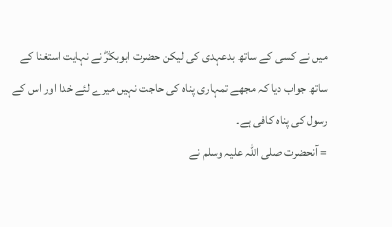میں نے کسی کے ساتھ بدعہدی کی لیکن حضرت ابوبکرؓ نے نہایت استغنا کے ساتھ جواب دیا کہ مجھے تمہاری پناہ کی حاجت نہیں میرے لئے خدا اور اس کے رسول کی پناہ کافی ہے۔
= آنحضرت صلی اللہ علیہ وسلم نے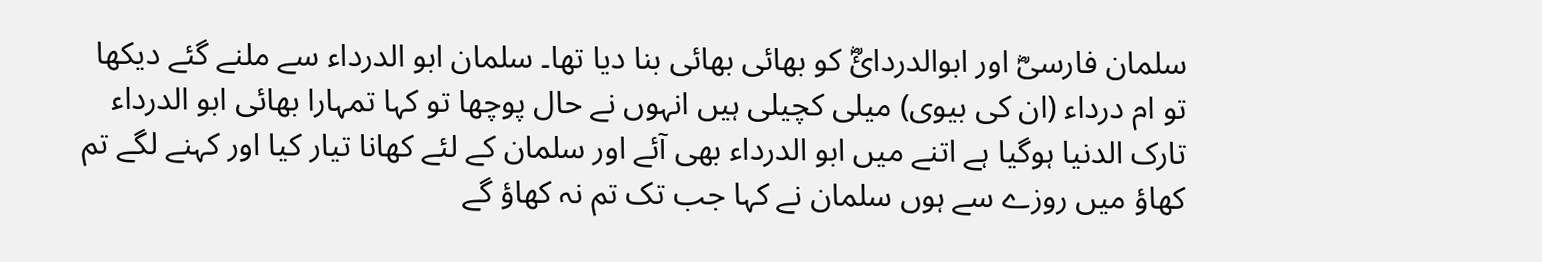سلمان فارسیؓ اور ابوالدردائؓ کو بھائی بھائی بنا دیا تھا۔ سلمان ابو الدرداء سے ملنے گئے دیکھا تو ام درداء (ان کی بیوی) میلی کچیلی ہیں انہوں نے حال پوچھا تو کہا تمہارا بھائی ابو الدرداء تارک الدنیا ہوگیا ہے اتنے میں ابو الدرداء بھی آئے اور سلمان کے لئے کھانا تیار کیا اور کہنے لگے تم کھاؤ میں روزے سے ہوں سلمان نے کہا جب تک تم نہ کھاؤ گے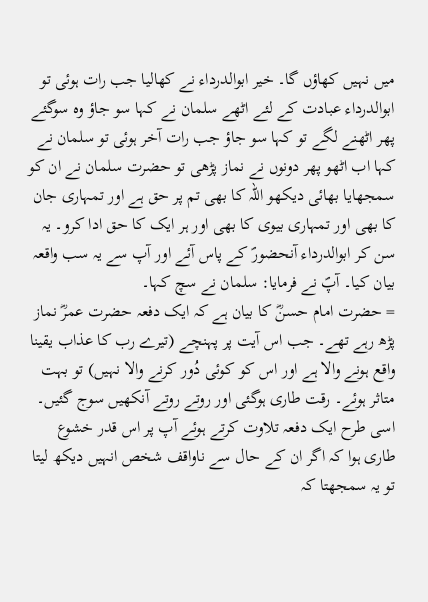میں نہیں کھاؤں گا۔ خیر ابوالدرداء نے کھالیا جب رات ہوئی تو ابوالدرداء عبادت کے لئے اٹھے سلمان نے کہا سو جاؤ وہ سوگئے پھر اٹھنے لگے تو کہا سو جاؤ جب رات آخر ہوئی تو سلمان نے کہا اب اٹھو پھر دونوں نے نماز پڑھی تو حضرت سلمان نے ان کو سمجھایا بھائی دیکھو اللہ کا بھی تم پر حق ہے اور تمہاری جان کا بھی اور تمہاری بیوی کا بھی اور ہر ایک کا حق ادا کرو۔ یہ سن کر ابوالدرداء آنحضورؐ کے پاس آئے اور آپ سے یہ سب واقعہ بیان کیا۔ آپؐ نے فرمایا: سلمان نے سچ کہا۔
= حضرت امام حسنؓ کا بیان ہے کہ ایک دفعہ حضرت عمرؓ نماز پڑھ رہے تھے۔ جب اس آیت پر پہنچے (تیرے رب کا عذاب یقینا واقع ہونے والا ہے اور اس کو کوئی دُور کرنے والا نہیں) تو بہت متاثر ہوئے۔ رقت طاری ہوگئی اور روتے روتے آنکھیں سوج گئیں۔ اسی طرح ایک دفعہ تلاوت کرتے ہوئے آپ پر اس قدر خشوع طاری ہوا کہ اگر ان کے حال سے ناواقف شخص انہیں دیکھ لیتا تو یہ سمجھتا کہ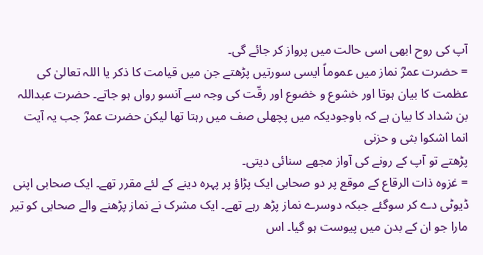آپ کی روح ابھی اسی حالت میں پرواز کر جائے گی۔
= حضرت عمرؓ نماز میں عموماً ایسی سورتیں پڑھتے جن میں قیامت کا ذکر یا اللہ تعالیٰ کی عظمت کا بیان ہوتا اور خشوع و خضوع اور رقّت کی وجہ سے آنسو رواں ہو جاتے۔ حضرت عبداللہ بن شداد کا بیان ہے کہ باوجودیکہ میں پچھلی صف میں رہتا تھا لیکن حضرت عمرؓ جب یہ آیت
انما اشکوا بثی و حزنی
پڑھتے تو آپ کے رونے کی آواز مجھے سنائی دیتی۔
= غزوہ ذات الرقاع کے موقع پر دو صحابی ایک پڑاؤ پر پہرہ دینے کے لئے مقرر تھے۔ ایک صحابی اپنی ڈیوٹی دے کر سوگئے جبکہ دوسرے نماز پڑھ رہے تھے۔ ایک مشرک نے نماز پڑھنے والے صحابی کو تیر مارا جو ان کے بدن میں پیوست ہو گیا۔ اس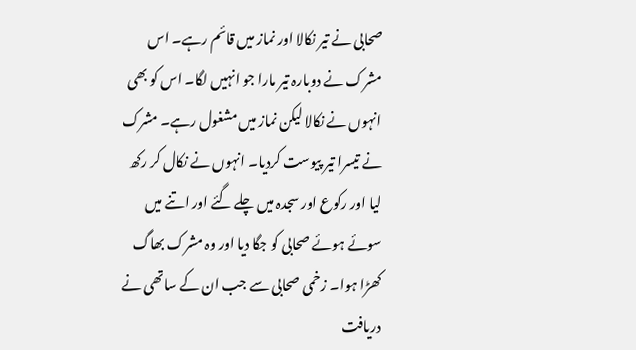صحابی نے تیر نکالا اور نماز میں قائم رہے۔ اس مشرک نے دوبارہ تیر مارا جو انہیں لگا۔ اس کو بھی انہوں نے نکالا لیکن نماز میں مشغول رہے۔ مشرک نے تیسرا تیر پیوست کردیا۔ انہوں نے نکال کر رکھ لیا اور رکوع اور سجدہ میں چلے گئے اور اتنے میں سوئے ہوئے صحابی کو جگا دیا اور وہ مشرک بھاگ کھڑا ہوا۔ زخمی صحابی سے جب ان کے ساتھی نے دریافت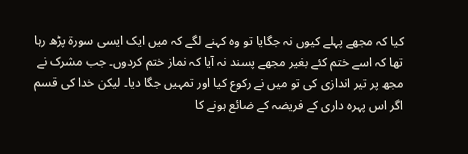کیا کہ مجھے پہلے کیوں نہ جگایا تو وہ کہنے لگے کہ میں ایک ایسی سورۃ پڑھ رہا تھا کہ اسے ختم کئے بغیر مجھے پسند نہ آیا کہ نماز ختم کردوں۔ جب مشرک نے مجھ پر تیر اندازی کی تو میں نے رکوع کیا اور تمہیں جگا دیا۔ لیکن خدا کی قسم اگر اس پہرہ داری کے فریضہ کے ضائع ہونے کا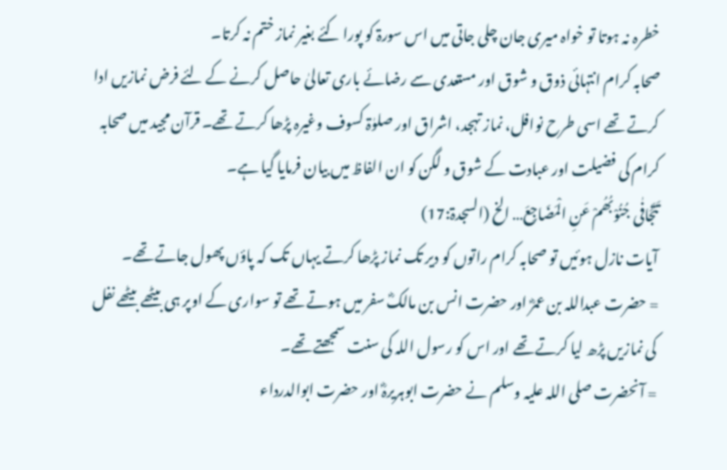خطرہ نہ ہوتا تو خواہ میری جان چلی جاتی میں اس سورۃ کو پورا کئے بغیر نماز ختم نہ کرتا۔
صحابہ کرام انتہائی ذوق و شوق اور مستعدی سے رضائے باری تعالیٰ حاصل کرنے کے لئے فرض نمازیں ادا کرتے تھے اسی طرح نوافل، نماز تہجد، اشراق اور صلوٰۃ کسوف وغیرہ پڑھا کرتے تھے۔ قرآن مجید میں صحابہ کرام کی فضیلت اور عبادت کے شوق و لگن کو ان الفاظ میں بیان فرمایا گیا ہے۔
تَتَجَافٰی جُنُوْبُھُمْ عَنِ الْمَضَاجِعَ… الخ (السجدۃ:17)
آیات نازل ہوئیں تو صحابہ کرام راتوں کو دیر تک نماز پڑھا کرتے یہاں تک کہ پاؤں پھول جاتے تھے۔
= حضرت عبداللہ بن عمرؓ اور حضرت انس بن مالکؓ سفر میں ہوتے تھے تو سواری کے اوپر ہی بیٹھے بیٹھے نفل کی نمازیں پڑھ لیا کرتے تھے اور اس کو رسول اللہ کی سنت سمجھتے تھے۔
= آنحضرت صلی اللہ علیہ وسلم نے حضرت ابوہریرہؓ اور حضرت ابوالدرداء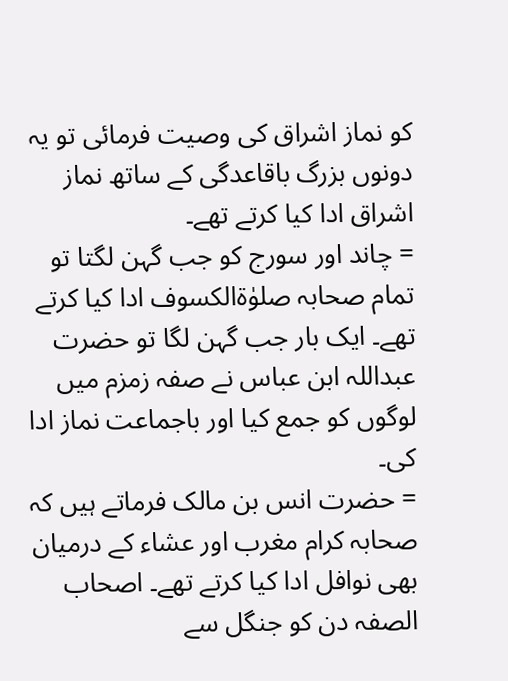کو نماز اشراق کی وصیت فرمائی تو یہ دونوں بزرگ باقاعدگی کے ساتھ نماز اشراق ادا کیا کرتے تھے۔
= چاند اور سورج کو جب گہن لگتا تو تمام صحابہ صلوٰۃالکسوف ادا کیا کرتے تھے۔ ایک بار جب گہن لگا تو حضرت عبداللہ ابن عباس نے صفہ زمزم میں لوگوں کو جمع کیا اور باجماعت نماز ادا کی۔
= حضرت انس بن مالک فرماتے ہیں کہ صحابہ کرام مغرب اور عشاء کے درمیان بھی نوافل ادا کیا کرتے تھے۔ اصحاب الصفہ دن کو جنگل سے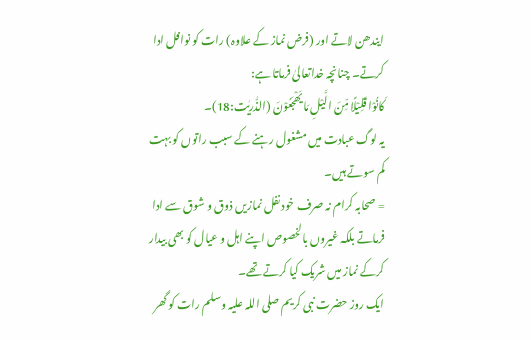ایندھن لاتے اور (فرض نماز کے علاوہ) رات کو نوافل ادا کرتے۔ چنانچہ خداتعالیٰ فرماتا ہے:
کَانُوْا قَلِیْلًا مِّنَ الَّیْلِ مَایَھْجَعُوْنَ (الذّٰریٰت:18)۔
یہ لوگ عبادت میں مشغول رہنے کے سبب راتوں کو بہت کم سوتے ہیں۔
= صحابہ کرام نہ صرف خود نفل نمازیں ذوق و شوق سے ادا فرماتے بلکہ غیروں بالخصوص اپنے اہل و عیال کو بھی بیدار کرکے نماز میں شریک کیا کرتے تھے۔
ایک روز حضرت نبی کریم صلی اللہ علیہ وسلم رات کو گھر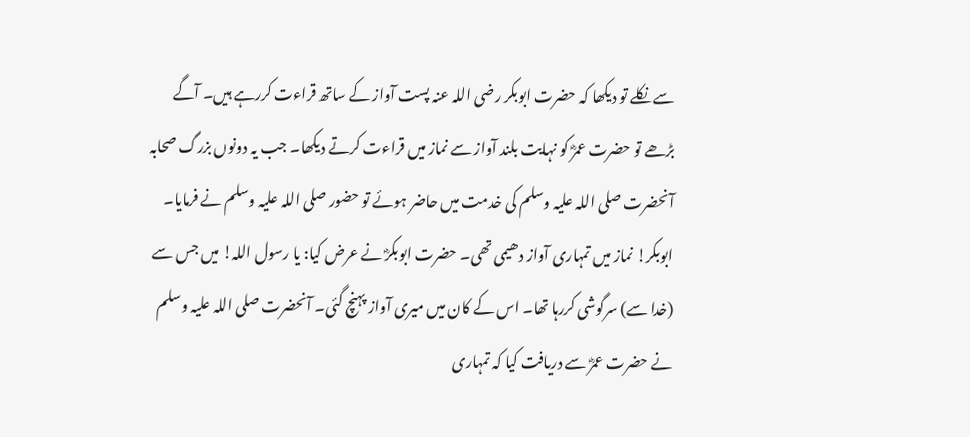سے نکلے تو دیکھا کہ حضرت ابوبکر رضی اللہ عنہ پست آواز کے ساتھ قراءت کررہے ہیں۔ آگے بڑھے تو حضرت عمرؓ کو نہایت بلند آواز سے نماز میں قراءت کرتے دیکھا۔ جب یہ دونوں بزرگ صحابہ آنحضرت صلی اللہ علیہ وسلم کی خدمت میں حاضر ہوئے تو حضور صلی اللہ علیہ وسلم نے فرمایا۔ ابوبکر! نماز میں تمہاری آواز دھیمی تھی۔ حضرت ابوبکرؓ نے عرض کیا: یا رسول اللہ! میں جس سے (خدا سے) سرگوشی کررہا تھا۔ اس کے کان میں میری آواز پہنچ گئی۔ آنحضرت صلی اللہ علیہ وسلم نے حضرت عمرؓ سے دریافت کیا کہ تمہاری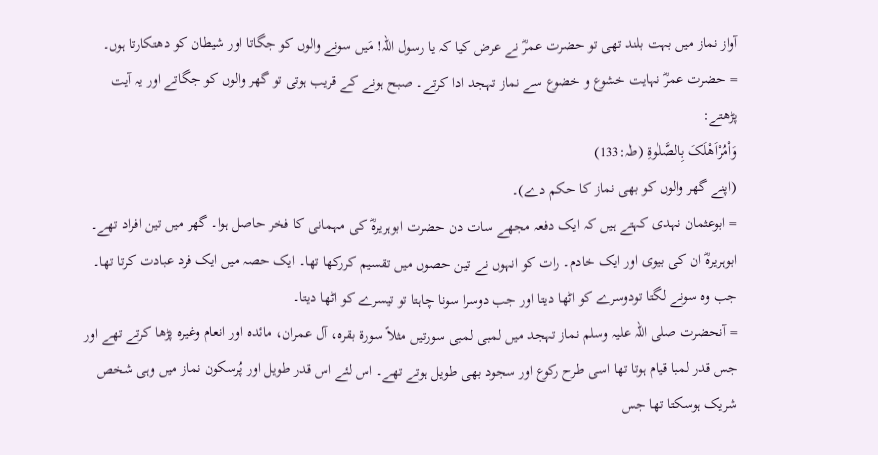آواز نماز میں بہت بلند تھی تو حضرت عمرؓ نے عرض کیا کہ یا رسول اللہ! مَیں سونے والوں کو جگاتا اور شیطان کو دھتکارتا ہوں۔
= حضرت عمرؓ نہایت خشوع و خضوع سے نماز تہجد ادا کرتے۔ صبح ہونے کے قریب ہوتی تو گھر والوں کو جگاتے اور یہ آیت پڑھتے:
وَاْمُرْاَھْلَکَ بِالصَّلٰوۃِ (طٰہ:133)
(اپنے گھر والوں کو بھی نماز کا حکم دے)۔
= ابوعثمان نہدی کہتے ہیں کہ ایک دفعہ مجھے سات دن حضرت ابوہریرہؓ کی مہمانی کا فخر حاصل ہوا۔ گھر میں تین افراد تھے۔ ابوہریرہؓ ان کی بیوی اور ایک خادم۔ رات کو انہوں نے تین حصوں میں تقسیم کررکھا تھا۔ ایک حصہ میں ایک فرد عبادت کرتا تھا۔ جب وہ سونے لگتا تودوسرے کو اٹھا دیتا اور جب دوسرا سونا چاہتا تو تیسرے کو اٹھا دیتا۔
= آنحضرت صلی اللہ علیہ وسلم نماز تہجد میں لمبی لمبی سورتیں مثلاً سورۃ بقرہ، آل عمران، مائدہ اور انعام وغیرہ پڑھا کرتے تھے اور جس قدر لمبا قیام ہوتا تھا اسی طرح رکوع اور سجود بھی طویل ہوتے تھے۔ اس لئے اس قدر طویل اور پُرسکون نماز میں وہی شخص شریک ہوسکتا تھا جس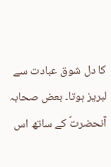کا دل شوق عبادت سے لبریز ہوتا۔ بعض صحابہ آنحضرتؐ کے ساتھ اس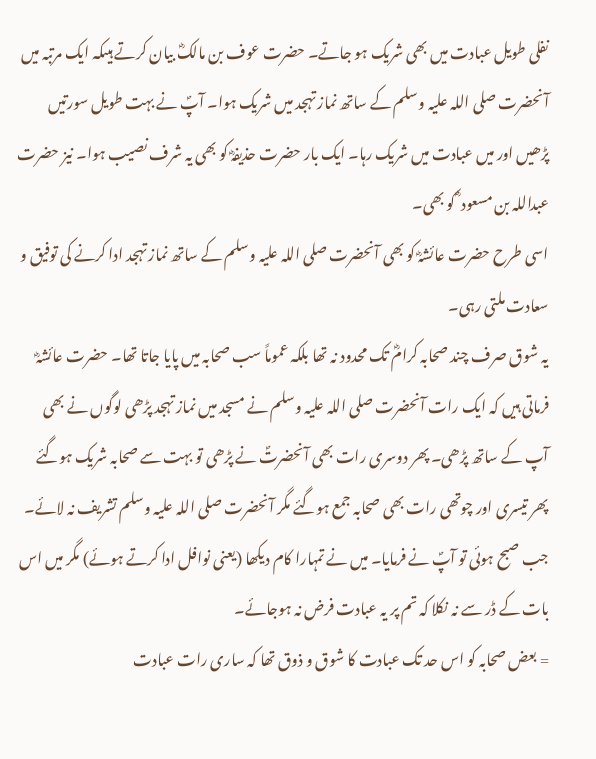نفلی طویل عبادت میں بھی شریک ہو جاتے۔ حضرت عوف بن مالکؓ بیان کرتے ہیںکہ ایک مرتبہ میں آنحضرت صلی اللہ علیہ وسلم کے ساتھ نماز تہجد میں شریک ہوا۔ آپؐ نے بہت طویل سورتیں پڑھیں اور میں عبادت میں شریک رہا۔ ایک بار حضرت حذیفہؓ کو بھی یہ شرف نصیب ہوا۔ نیز حضرت عبداللہ بن مسعود ؓ کو بھی۔
اسی طرح حضرت عائشہؓ کو بھی آنحضرت صلی اللہ علیہ وسلم کے ساتھ نماز تہجد ادا کرنے کی توفیق و سعادت ملتی رہی۔
یہ شوق صرف چند صحابہ کرامؓ تک محدود نہ تھا بلکہ عموماً سب صحابہ میں پایا جاتا تھا۔ حضرت عائشہؓ فرماتی ہیں کہ ایک رات آنحضرت صلی اللہ علیہ وسلم نے مسجد میں نماز تہجد پڑھی لوگوں نے بھی آپ کے ساتھ پڑھی۔ پھر دوسری رات بھی آنحضرتؐ نے پڑھی تو بہت سے صحابہ شریک ہوگئے پھر تیسری اور چوتھی رات بھی صحابہ جمع ہوگئے مگر آنحضرت صلی اللہ علیہ وسلم تشریف نہ لائے۔ جب صبح ہوئی تو آپؐ نے فرمایا۔ میں نے تمہارا کام دیکھا (یعنی نوافل ادا کرتے ہوئے) مگر میں اس بات کے ڈر سے نہ نکلا کہ تم پر یہ عبادت فرض نہ ہوجائے۔
= بعض صحابہ کو اس حد تک عبادت کا شوق و ذوق تھا کہ ساری رات عبادت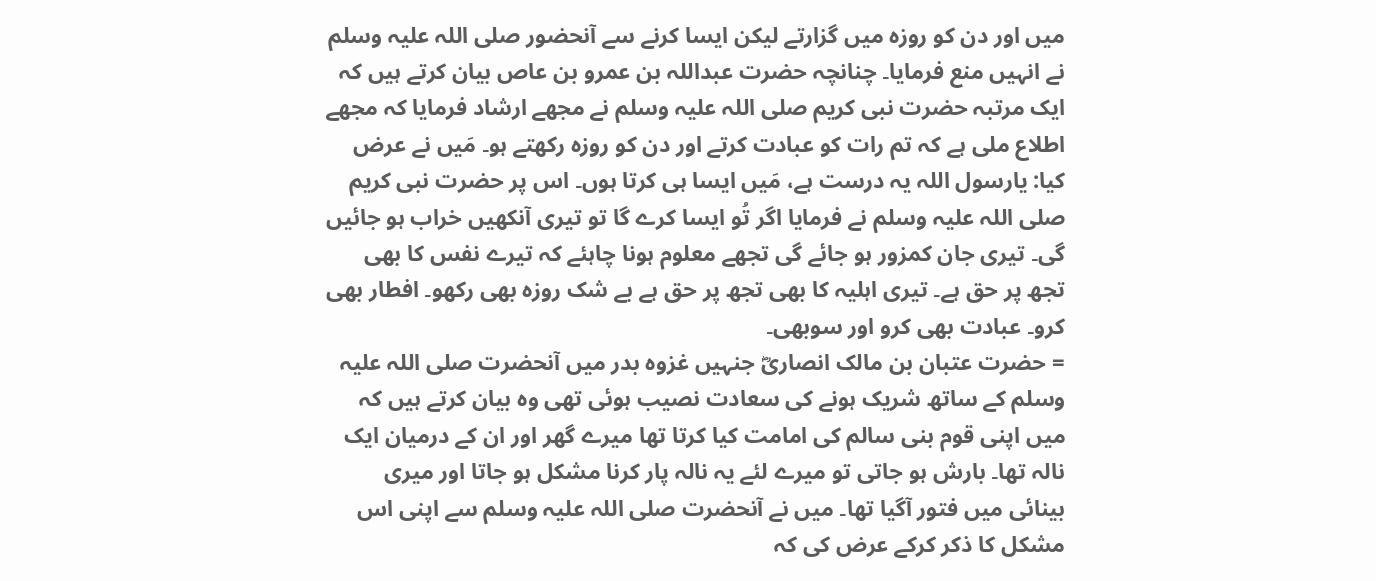میں اور دن کو روزہ میں گزارتے لیکن ایسا کرنے سے آنحضور صلی اللہ علیہ وسلم نے انہیں منع فرمایا۔ چنانچہ حضرت عبداللہ بن عمرو بن عاص بیان کرتے ہیں کہ ایک مرتبہ حضرت نبی کریم صلی اللہ علیہ وسلم نے مجھے ارشاد فرمایا کہ مجھے اطلاع ملی ہے کہ تم رات کو عبادت کرتے اور دن کو روزہ رکھتے ہو۔ مَیں نے عرض کیا: یارسول اللہ یہ درست ہے، مَیں ایسا ہی کرتا ہوں۔ اس پر حضرت نبی کریم صلی اللہ علیہ وسلم نے فرمایا اگر تُو ایسا کرے گا تو تیری آنکھیں خراب ہو جائیں گی۔ تیری جان کمزور ہو جائے گی تجھے معلوم ہونا چاہئے کہ تیرے نفس کا بھی تجھ پر حق ہے۔ تیری اہلیہ کا بھی تجھ پر حق ہے بے شک روزہ بھی رکھو۔ افطار بھی کرو۔ عبادت بھی کرو اور سوبھی۔
= حضرت عتبان بن مالک انصاریؓ جنہیں غزوہ بدر میں آنحضرت صلی اللہ علیہ وسلم کے ساتھ شریک ہونے کی سعادت نصیب ہوئی تھی وہ بیان کرتے ہیں کہ میں اپنی قوم بنی سالم کی امامت کیا کرتا تھا میرے گھر اور ان کے درمیان ایک نالہ تھا۔ بارش ہو جاتی تو میرے لئے یہ نالہ پار کرنا مشکل ہو جاتا اور میری بینائی میں فتور آگیا تھا۔ میں نے آنحضرت صلی اللہ علیہ وسلم سے اپنی اس مشکل کا ذکر کرکے عرض کی کہ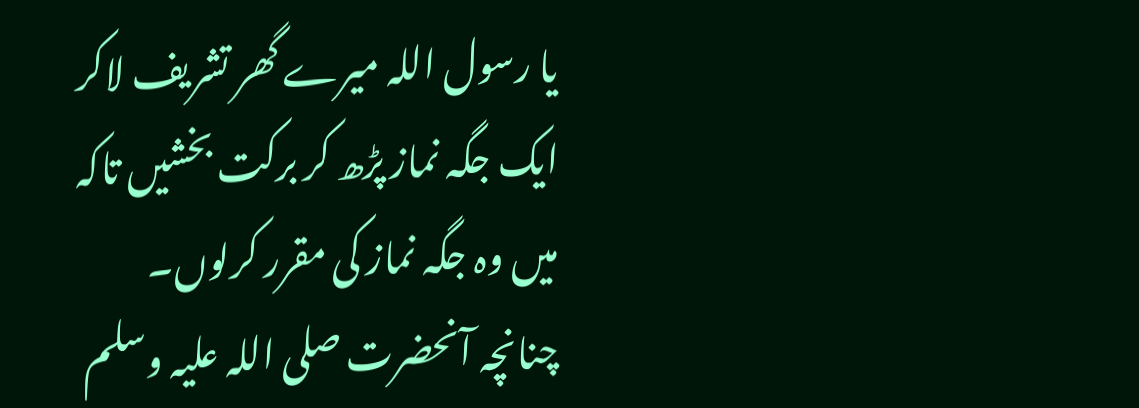یا رسول اللہ میرے گھر تشریف لاکر ایک جگہ نماز پڑھ کر برکت بخشیں تاکہ میں وہ جگہ نماز کی مقرر کرلوں۔ چنانچہ آنحضرت صلی اللہ علیہ وسلم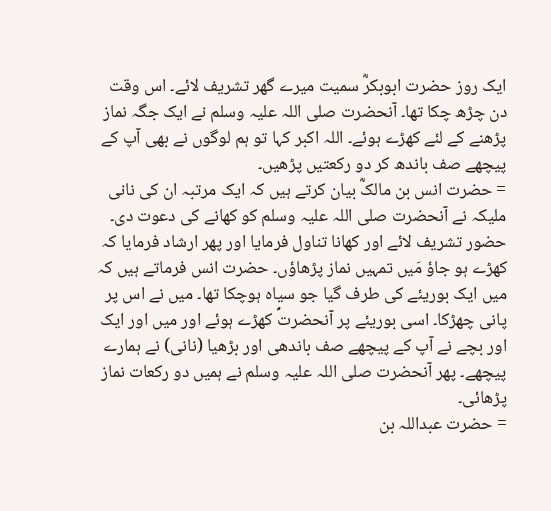ایک روز حضرت ابوبکرؓ سمیت میرے گھر تشریف لائے۔ اس وقت دن چڑھ چکا تھا۔ آنحضرت صلی اللہ علیہ وسلم نے ایک جگہ نماز پڑھنے کے لئے کھڑے ہوئے۔ اللہ اکبر کہا تو ہم لوگوں نے بھی آپ کے پیچھے صف باندھ کر دو رکعتیں پڑھیں۔
= حضرت انس بن مالکؓ بیان کرتے ہیں کہ ایک مرتبہ ان کی نانی ملیکہ نے آنحضرت صلی اللہ علیہ وسلم کو کھانے کی دعوت دی۔ حضور تشریف لائے اور کھانا تناول فرمایا اور پھر ارشاد فرمایا کہ کھڑے ہو جاؤ مَیں تمہیں نماز پڑھاؤں۔ حضرت انس فرماتے ہیں کہ میں ایک بوریئے کی طرف گیا جو سیاہ ہوچکا تھا۔ میں نے اس پر پانی چھڑکا۔ اسی بوریئے پر آنحضرتؐ کھڑے ہوئے اور میں اور ایک اور بچے نے آپ کے پیچھے صف باندھی اور بڑھیا (نانی) نے ہمارے پیچھے۔ پھر آنحضرت صلی اللہ علیہ وسلم نے ہمیں دو رکعات نماز پڑھائی۔
= حضرت عبداللہ بن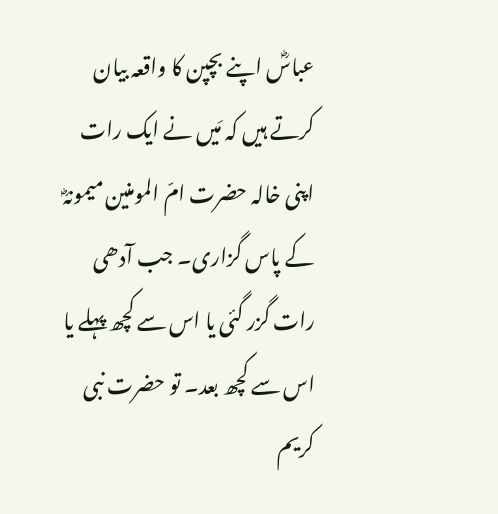عباسؓ اپنے بچپن کا واقعہ بیان کرتے ہیں کہ مَیں نے ایک رات اپنی خالہ حضرت امّ المومنین میمونہؓ کے پاس گزاری۔ جب آدھی رات گزر گئی یا اس سے کچھ پہلے یا اس سے کچھ بعد۔ تو حضرت نبی کریم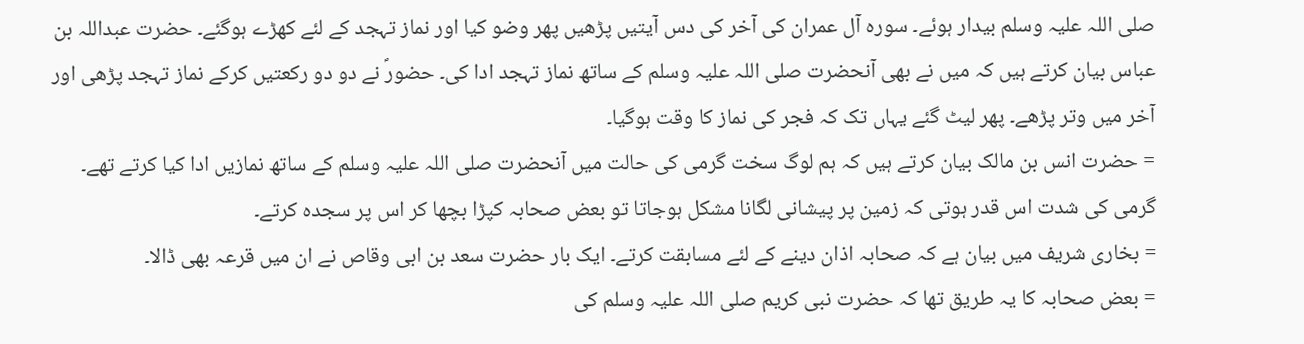صلی اللہ علیہ وسلم بیدار ہوئے۔ سورہ آل عمران کی آخر کی دس آیتیں پڑھیں پھر وضو کیا اور نماز تہجد کے لئے کھڑے ہوگئے۔ حضرت عبداللہ بن عباس بیان کرتے ہیں کہ میں نے بھی آنحضرت صلی اللہ علیہ وسلم کے ساتھ نماز تہجد ادا کی۔ حضورؐ نے دو دو رکعتیں کرکے نماز تہجد پڑھی اور آخر میں وتر پڑھے۔ پھر لیٹ گئے یہاں تک کہ فجر کی نماز کا وقت ہوگیا۔
= حضرت انس بن مالک بیان کرتے ہیں کہ ہم لوگ سخت گرمی کی حالت میں آنحضرت صلی اللہ علیہ وسلم کے ساتھ نمازیں ادا کیا کرتے تھے۔ گرمی کی شدت اس قدر ہوتی کہ زمین پر پیشانی لگانا مشکل ہوجاتا تو بعض صحابہ کپڑا بچھا کر اس پر سجدہ کرتے۔
= بخاری شریف میں بیان ہے کہ صحابہ اذان دینے کے لئے مسابقت کرتے۔ ایک بار حضرت سعد بن ابی وقاص نے ان میں قرعہ بھی ڈالا۔
= بعض صحابہ کا یہ طریق تھا کہ حضرت نبی کریم صلی اللہ علیہ وسلم کی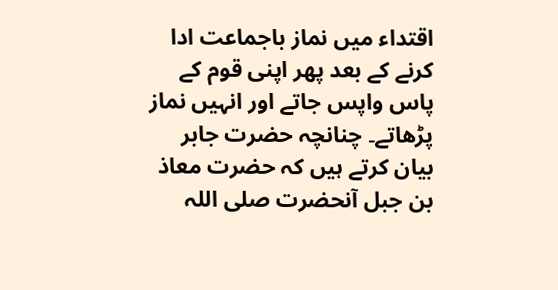اقتداء میں نماز باجماعت ادا کرنے کے بعد پھر اپنی قوم کے پاس واپس جاتے اور انہیں نماز پڑھاتے۔ چنانچہ حضرت جابر بیان کرتے ہیں کہ حضرت معاذ بن جبل آنحضرت صلی اللہ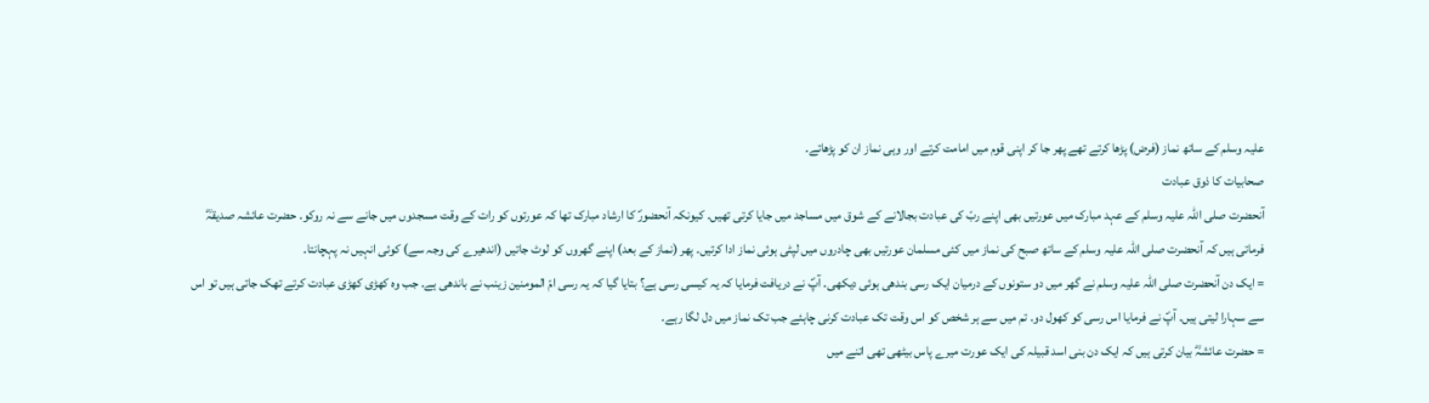علیہ وسلم کے ساتھ نماز (فرض) پڑھا کرتے تھے پھر جا کر اپنی قوم میں امامت کرتے اور وہی نماز ان کو پڑھاتے۔
صحابیات کا ذوق عبادت
آنحضرت صلی اللہ علیہ وسلم کے عہد مبارک میں عورتیں بھی اپنے ربّ کی عبادت بجالانے کے شوق میں مساجد میں جایا کرتی تھیں۔ کیونکہ آنحضورؐ کا ارشاد مبارک تھا کہ عورتوں کو رات کے وقت مسجدوں میں جانے سے نہ روکو۔ حضرت عائشہ صدیقہؓ فرماتی ہیں کہ آنحضرت صلی اللہ علیہ وسلم کے ساتھ صبح کی نماز میں کئی مسلمان عورتیں بھی چادروں میں لپٹی ہوئی نماز ادا کرتیں۔ پھر (نماز کے بعد) اپنے گھروں کو لوٹ جاتیں (اندھیرے کی وجہ سے) کوئی انہیں نہ پہچانتا۔
= ایک دن آنحضرت صلی اللہ علیہ وسلم نے گھر میں دو ستونوں کے درمیان ایک رسی بندھی ہوئی دیکھی۔ آپؐ نے دریافت فرمایا کہ یہ کیسی رسی ہے؟ بتایا گیا کہ یہ رسی امّ المومنین زینب نے باندھی ہے۔ جب وہ کھڑی کھڑی عبادت کرتے تھک جاتی ہیں تو اس سے سہارا لیتی ہیں۔ آپؐ نے فرمایا اس رسی کو کھول دو۔ تم میں سے ہر شخص کو اس وقت تک عبادت کرنی چاہئے جب تک نماز میں دل لگا رہے۔
= حضرت عائشہؓ بیان کرتی ہیں کہ ایک دن بنی اسد قبیلہ کی ایک عورت میرے پاس بیٹھی تھی اتنے میں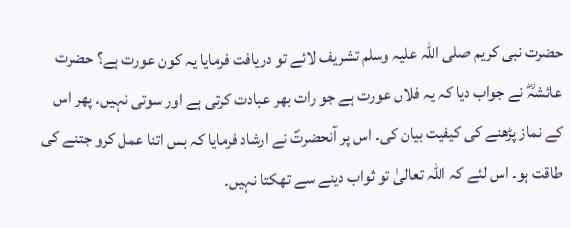حضرت نبی کریم صلی اللہ علیہ وسلم تشریف لائے تو دریافت فرمایا یہ کون عورت ہے؟ حضرت عائشہؓ نے جواب دیا کہ یہ فلاں عورت ہے جو رات بھر عبادت کرتی ہے اور سوتی نہیں۔ پھر اس کے نماز پڑھنے کی کیفیت بیان کی۔ اس پر آنحضرتؐ نے ارشاد فرمایا کہ بس اتنا عمل کرو جتنے کی طاقت ہو۔ اس لئے کہ اللہ تعالیٰ تو ثواب دینے سے تھکتا نہیں۔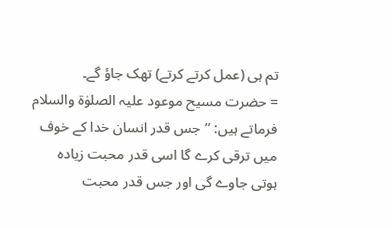تم ہی (عمل کرتے کرتے) تھک جاؤ گے۔
= حضرت مسیح موعود علیہ الصلوٰۃ والسلام فرماتے ہیں: ’’ جس قدر انسان خدا کے خوف میں ترقی کرے گا اسی قدر محبت زیادہ ہوتی جاوے گی اور جس قدر محبت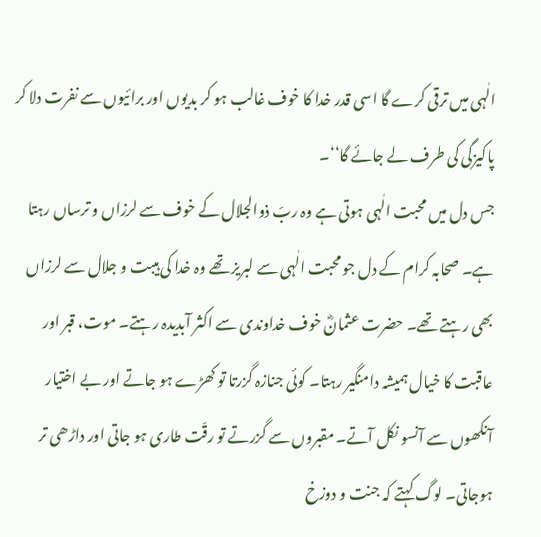الٰہی میں ترقی کرے گا اسی قدر خدا کا خوف غالب ہو کر بدیوں اور برائیوں سے نفرت دلا کر پاکیزگی کی طرف لے جائے گا‘‘۔
جس دل میں محبت الٰہی ہوتی ہے وہ ربّ ذوالجلال کے خوف سے لرزاں و ترساں رہتا ہے۔ صحابہ کرام کے دل جو محبت الٰہی سے لبریز تھے وہ خدا کی ہیبت و جلال سے لرزاں بھی رہتے تھے۔ حضرت عثمانؓ خوف خداوندی سے اکثر آبدیدہ رہتے۔ موت، قبر اور عاقبت کا خیال ہمیشہ دامنگیر رہتا۔ کوئی جنازہ گزرتا تو کھڑے ہو جاتے اور بے اختیار آنکھوں سے آنسو نکل آتے۔ مقبروں سے گزرتے تو رقّت طاری ہو جاتی اور داڑھی تر ہوجاتی۔ لوگ کہتے کہ جنت و دوزخ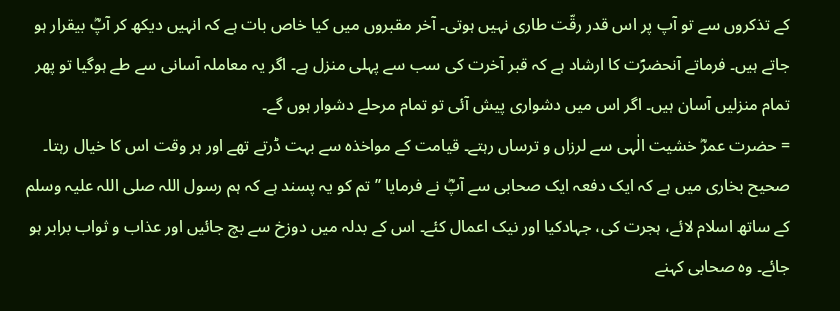کے تذکروں سے تو آپ پر اس قدر رقّت طاری نہیں ہوتی۔ آخر مقبروں میں کیا خاص بات ہے کہ انہیں دیکھ کر آپؓ بیقرار ہو جاتے ہیں۔ فرماتے آنحضرؐت کا ارشاد ہے کہ قبر آخرت کی سب سے پہلی منزل ہے۔ اگر یہ معاملہ آسانی سے طے ہوگیا تو پھر تمام منزلیں آسان ہیں۔ اگر اس میں دشواری پیش آئی تو تمام مرحلے دشوار ہوں گے۔
= حضرت عمرؓ خشیت الٰہی سے لرزاں و ترساں رہتے۔ قیامت کے مواخذہ سے بہت ڈرتے تھے اور ہر وقت اس کا خیال رہتا۔ صحیح بخاری میں ہے کہ ایک دفعہ ایک صحابی سے آپؓ نے فرمایا ’’تم کو یہ پسند ہے کہ ہم رسول اللہ صلی اللہ علیہ وسلم کے ساتھ اسلام لائے، ہجرت کی، جہادکیا اور نیک اعمال کئے۔ اس کے بدلہ میں دوزخ سے بچ جائیں اور عذاب و ثواب برابر ہو جائے۔ وہ صحابی کہنے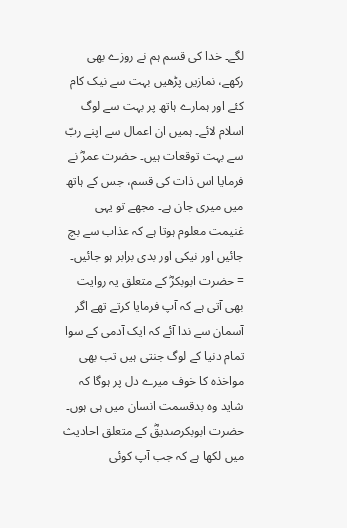لگے۔ خدا کی قسم ہم نے روزے بھی رکھے، نمازیں پڑھیں بہت سے نیک کام کئے اور ہمارے ہاتھ پر بہت سے لوگ اسلام لائے۔ ہمیں ان اعمال سے اپنے ربّ سے بہت توقعات ہیں۔ حضرت عمرؓ نے فرمایا اس ذات کی قسم، جس کے ہاتھ میں میری جان ہے۔ مجھے تو یہی غنیمت معلوم ہوتا ہے کہ عذاب سے بچ جائیں اور نیکی اور بدی برابر ہو جائیں۔
= حضرت ابوبکرؓ کے متعلق یہ روایت بھی آتی ہے کہ آپ فرمایا کرتے تھے اگر آسمان سے ندا آئے کہ ایک آدمی کے سوا تمام دنیا کے لوگ جنتی ہیں تب بھی مواخذہ کا خوف میرے دل پر ہوگا کہ شاید وہ بدقسمت انسان میں ہی ہوں۔
حضرت ابوبکرصدیقؓ کے متعلق احادیث میں لکھا ہے کہ جب آپ کوئی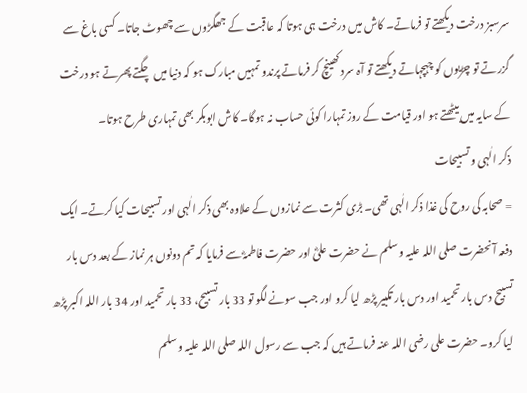سرسبز درخت دیکھتے تو فرماتے۔ کاش میں درخت ہی ہوتا کہ عاقبت کے جھگڑوں سے چھوٹ جاتا۔ کسی باغ سے گزرتے تو چڑیوں کو چہچہاتے دیکھتے تو آہ سرد کھینچ کر فرماتے پرندو تمہیں مبارک ہو کہ دنیا میں چگتے پھرتے ہو درخت کے سایہ میں بیٹھتے ہو اور قیامت کے روز تمہارا کوئی حساب نہ ہوگا۔ کاش ابوبکر بھی تمہاری طرح ہوتا۔
ذکر الٰہی و تسبیحات
= صحابہ کی روح کی غذا ذکر الٰہی تھی۔ بڑی کثرت سے نمازوں کے علاوہ بھی ذکر الٰہی اور تسبیحات کیا کرتے۔ ایک دفعہ آنحضرت صلی اللہ علیہ وسلم نے حضرت علیؓ اور حضرت فاطمہؓ سے فرمایا کہ تم دونوں ہر نماز کے بعد دس بار تسبیح دس بار تحمید اور دس بار تکبیر پڑھ لیا کرو اور جب سونے لگو تو 33 بار تسبیح، 33 بار تحمید اور 34 بار اللہ اکبر پڑھ لیا کرو۔ حضرت علی رضی اللہ عنہ فرماتے ہیں کہ جب سے رسول اللہ صلی اللہ علیہ وسلم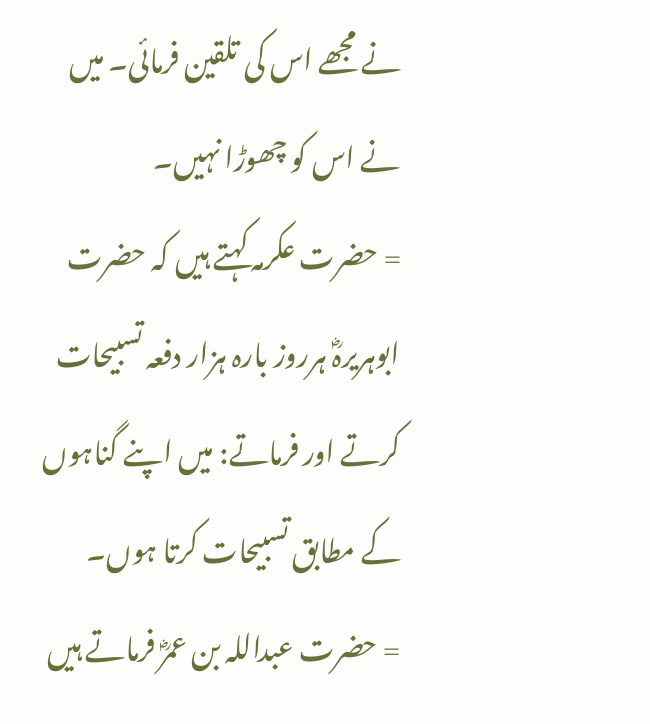نے مجھے اس کی تلقین فرمائی۔ میں نے اس کو چھوڑا نہیں۔
= حضرت عکرمہ کہتے ہیں کہ حضرت ابوہریرہؓ ہرروز بارہ ہزار دفعہ تسبیحات کرتے اور فرماتے: میں اپنے گناہوں کے مطابق تسبیحات کرتا ہوں۔
= حضرت عبداللہ بن عمرؓ فرماتے ہیں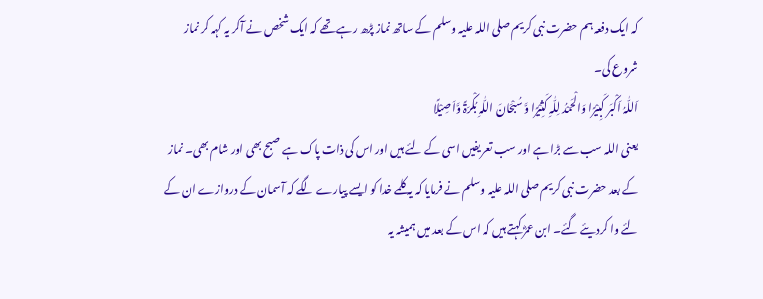کہ ایک دفعہ ہم حضرت نبی کریم صلی اللہ علیہ وسلم کے ساتھ نماز پڑھ رہے تھے کہ ایک شخص نے آکر یہ کہہ کر نماز شروع کی۔
اَللّٰہُ اَکْبَر کَبِیْرًا وَالْحَمْدُ لِلّٰہِ کَثِیْرًا وَّ سُبْحَانَ اللّٰہِ بُکْرَۃً وَّاَصِیْلًا
یعنی اللہ سب سے بڑا ہے اور سب تعریفیں اسی کے لئے ہیں اور اس کی ذات پاک ہے صبح بھی اور شام بھی۔ نماز کے بعد حضرت نبی کریم صلی اللہ علیہ وسلم نے فرمایا کہ یہ کلمے خدا کو ایسے پیارے لگے کہ آسمان کے دروازے ان کے لئے وا کردیئے گئے۔ ابن عمرؓ کہتے ہیں کہ اس کے بعد میں ہمیشہ یہ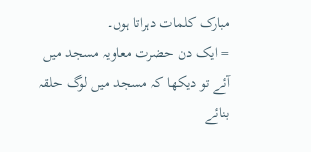مبارک کلمات دہراتا ہوں۔
= ایک دن حضرت معاویہ مسجد میں آئے تو دیکھا کہ مسجد میں لوگ حلقہ بنائے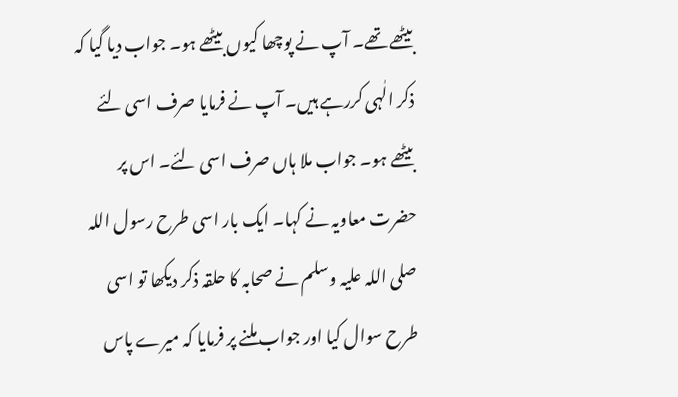بیٹھے تھے۔ آپ نے پوچھا کیوں بیٹھے ہو۔ جواب دیا گیا کہ ذکر الٰہی کررہے ہیں۔ آپ نے فرمایا صرف اسی لئے بیٹھے ہو۔ جواب ملا ہاں صرف اسی لئے۔ اس پر حضرت معاویہ نے کہا۔ ایک بار اسی طرح رسول اللہ صلی اللہ علیہ وسلم نے صحابہ کا حلقہ ذکر دیکھا تو اسی طرح سوال کیا اور جواب ملنے پر فرمایا کہ میرے پاس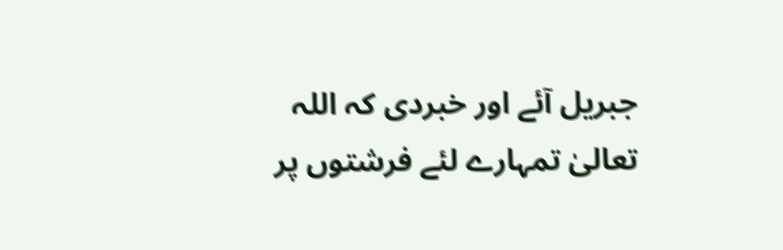جبریل آئے اور خبردی کہ اللہ تعالیٰ تمہارے لئے فرشتوں پر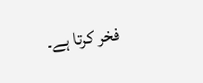فخر کرتا ہے۔